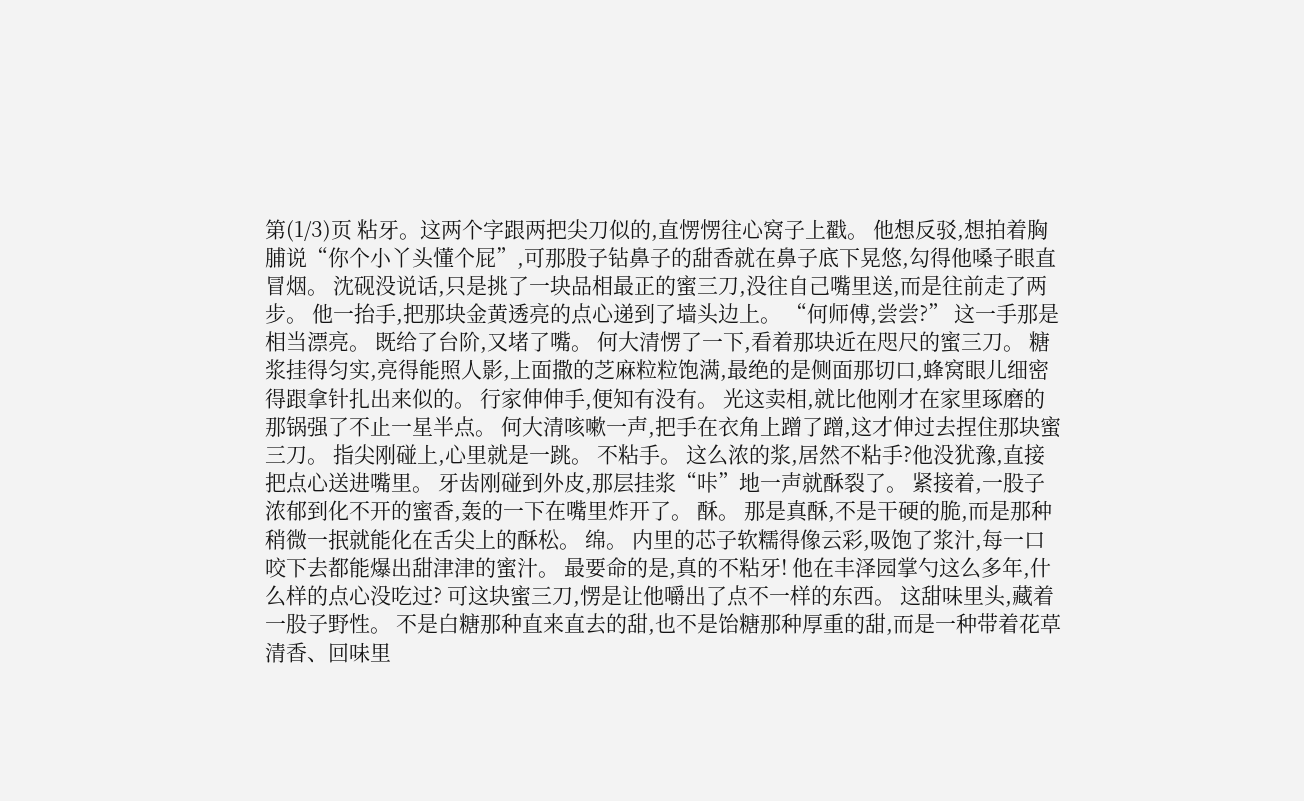第(1/3)页 粘牙。这两个字跟两把尖刀似的,直愣愣往心窝子上戳。 他想反驳,想拍着胸脯说“你个小丫头懂个屁”,可那股子钻鼻子的甜香就在鼻子底下晃悠,勾得他嗓子眼直冒烟。 沈砚没说话,只是挑了一块品相最正的蜜三刀,没往自己嘴里送,而是往前走了两步。 他一抬手,把那块金黄透亮的点心递到了墙头边上。 “何师傅,尝尝?” 这一手那是相当漂亮。 既给了台阶,又堵了嘴。 何大清愣了一下,看着那块近在咫尺的蜜三刀。 糖浆挂得匀实,亮得能照人影,上面撒的芝麻粒粒饱满,最绝的是侧面那切口,蜂窝眼儿细密得跟拿针扎出来似的。 行家伸伸手,便知有没有。 光这卖相,就比他刚才在家里琢磨的那锅强了不止一星半点。 何大清咳嗽一声,把手在衣角上蹭了蹭,这才伸过去捏住那块蜜三刀。 指尖刚碰上,心里就是一跳。 不粘手。 这么浓的浆,居然不粘手?他没犹豫,直接把点心送进嘴里。 牙齿刚碰到外皮,那层挂浆“咔”地一声就酥裂了。 紧接着,一股子浓郁到化不开的蜜香,轰的一下在嘴里炸开了。 酥。 那是真酥,不是干硬的脆,而是那种稍微一抿就能化在舌尖上的酥松。 绵。 内里的芯子软糯得像云彩,吸饱了浆汁,每一口咬下去都能爆出甜津津的蜜汁。 最要命的是,真的不粘牙! 他在丰泽园掌勺这么多年,什么样的点心没吃过? 可这块蜜三刀,愣是让他嚼出了点不一样的东西。 这甜味里头,藏着一股子野性。 不是白糖那种直来直去的甜,也不是饴糖那种厚重的甜,而是一种带着花草清香、回味里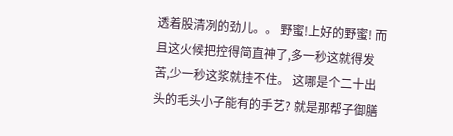透着股清冽的劲儿。。 野蜜!上好的野蜜! 而且这火候把控得简直神了,多一秒这就得发苦,少一秒这浆就挂不住。 这哪是个二十出头的毛头小子能有的手艺? 就是那帮子御膳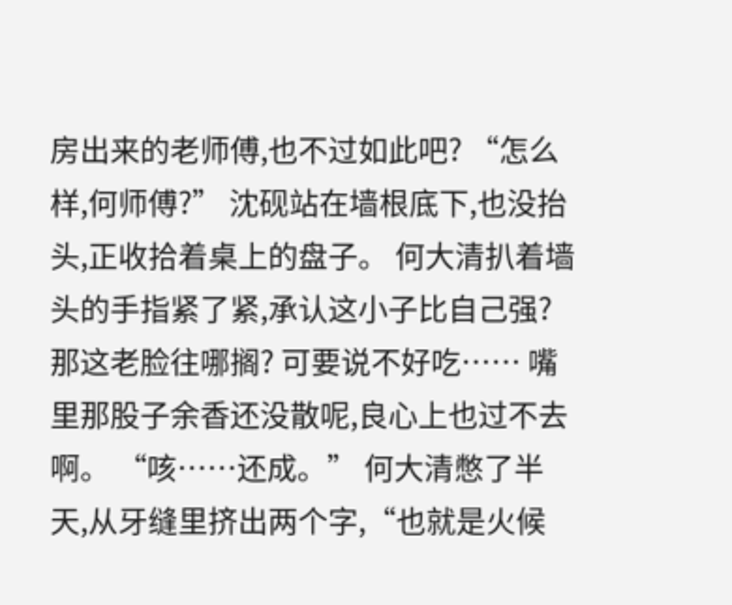房出来的老师傅,也不过如此吧? “怎么样,何师傅?” 沈砚站在墙根底下,也没抬头,正收拾着桌上的盘子。 何大清扒着墙头的手指紧了紧,承认这小子比自己强? 那这老脸往哪搁? 可要说不好吃…… 嘴里那股子余香还没散呢,良心上也过不去啊。 “咳……还成。” 何大清憋了半天,从牙缝里挤出两个字,“也就是火候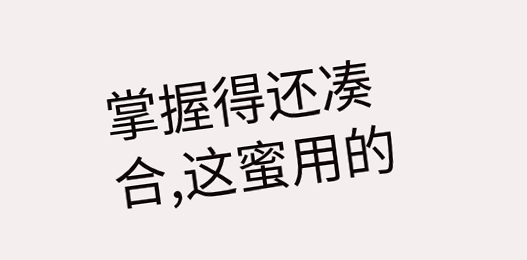掌握得还凑合,这蜜用的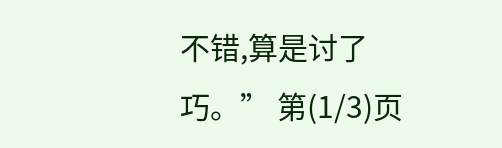不错,算是讨了巧。” 第(1/3)页